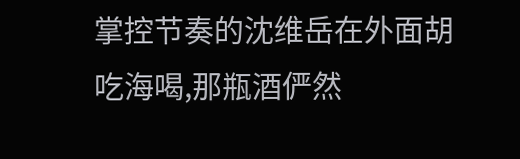掌控节奏的沈维岳在外面胡吃海喝,那瓶酒俨然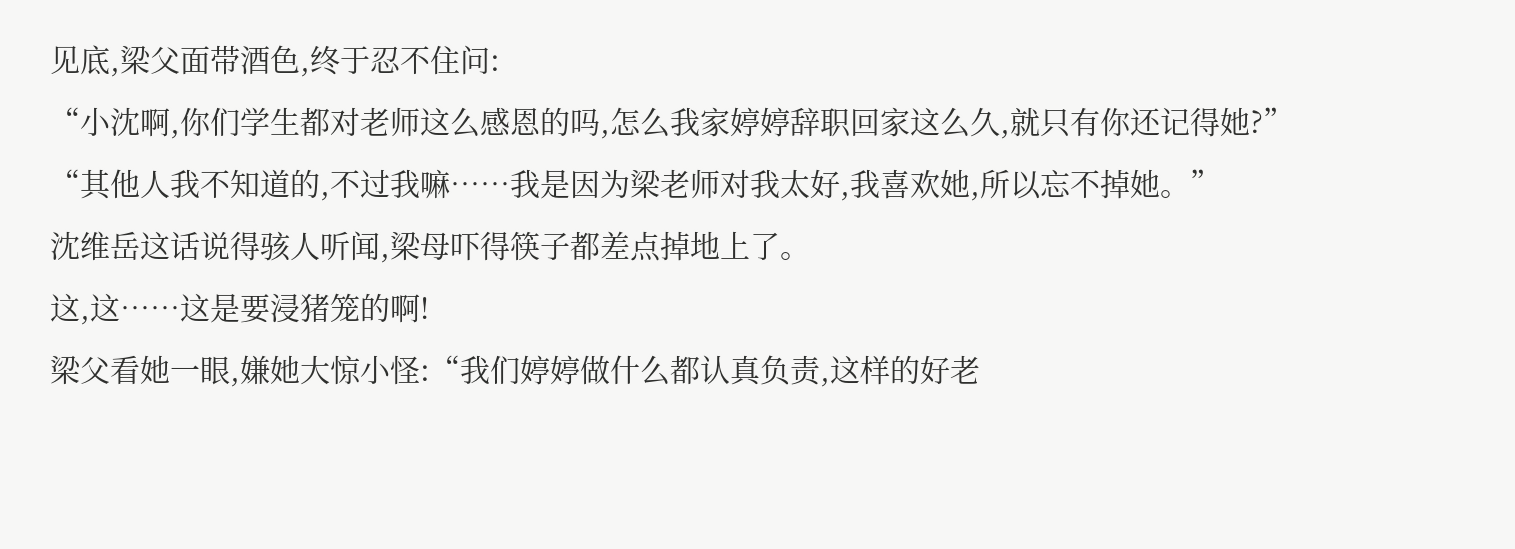见底,梁父面带酒色,终于忍不住问:
“小沈啊,你们学生都对老师这么感恩的吗,怎么我家婷婷辞职回家这么久,就只有你还记得她?”
“其他人我不知道的,不过我嘛……我是因为梁老师对我太好,我喜欢她,所以忘不掉她。”
沈维岳这话说得骇人听闻,梁母吓得筷子都差点掉地上了。
这,这……这是要浸猪笼的啊!
梁父看她一眼,嫌她大惊小怪:“我们婷婷做什么都认真负责,这样的好老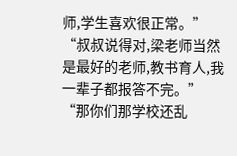师,学生喜欢很正常。”
“叔叔说得对,梁老师当然是最好的老师,教书育人,我一辈子都报答不完。”
“那你们那学校还乱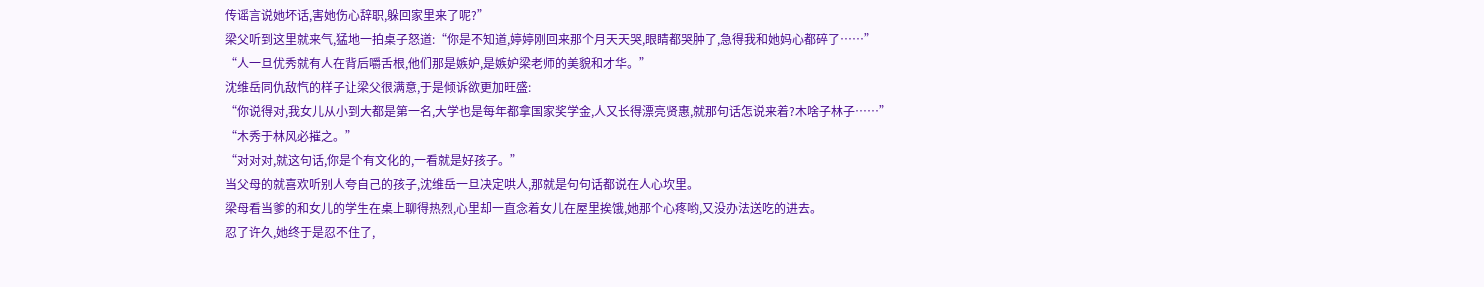传谣言说她坏话,害她伤心辞职,躲回家里来了呢?”
梁父听到这里就来气,猛地一拍桌子怒道:“你是不知道,婷婷刚回来那个月天天哭,眼睛都哭肿了,急得我和她妈心都碎了……”
“人一旦优秀就有人在背后嚼舌根,他们那是嫉妒,是嫉妒梁老师的美貌和才华。”
沈维岳同仇敌忾的样子让梁父很满意,于是倾诉欲更加旺盛:
“你说得对,我女儿从小到大都是第一名,大学也是每年都拿国家奖学金,人又长得漂亮贤惠,就那句话怎说来着?木啥子林子……”
“木秀于林风必摧之。”
“对对对,就这句话,你是个有文化的,一看就是好孩子。”
当父母的就喜欢听别人夸自己的孩子,沈维岳一旦决定哄人,那就是句句话都说在人心坎里。
梁母看当爹的和女儿的学生在桌上聊得热烈,心里却一直念着女儿在屋里挨饿,她那个心疼哟,又没办法送吃的进去。
忍了许久,她终于是忍不住了,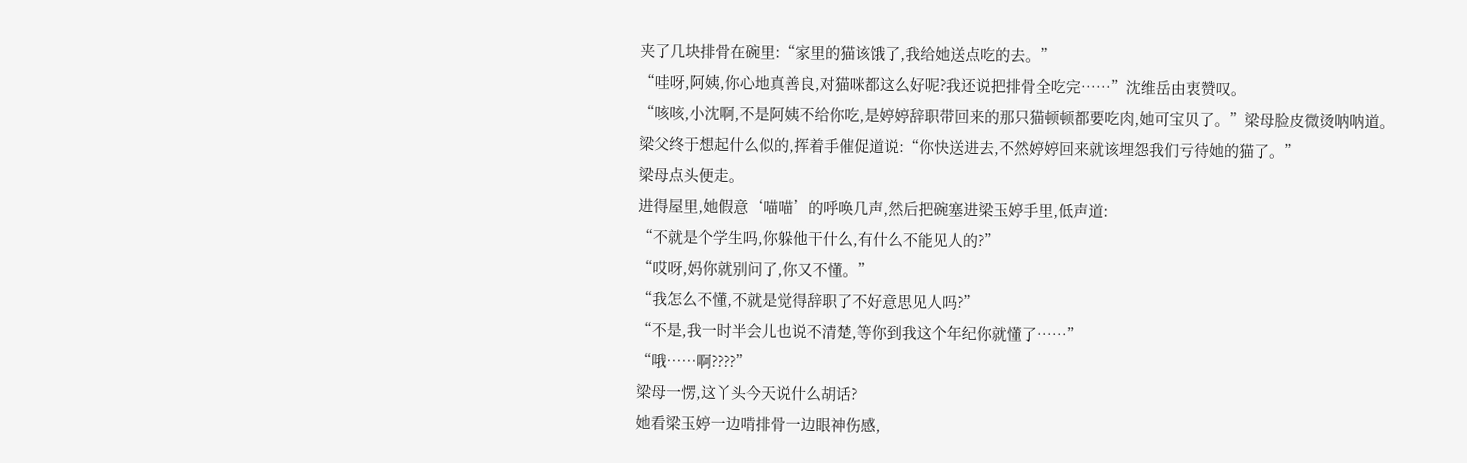夹了几块排骨在碗里:“家里的猫该饿了,我给她送点吃的去。”
“哇呀,阿姨,你心地真善良,对猫咪都这么好呢?我还说把排骨全吃完……”沈维岳由衷赞叹。
“咳咳,小沈啊,不是阿姨不给你吃,是婷婷辞职带回来的那只猫顿顿都要吃肉,她可宝贝了。”梁母脸皮微烫呐呐道。
梁父终于想起什么似的,挥着手催促道说:“你快送进去,不然婷婷回来就该埋怨我们亏待她的猫了。”
梁母点头便走。
进得屋里,她假意‘喵喵’的呼唤几声,然后把碗塞进梁玉婷手里,低声道:
“不就是个学生吗,你躲他干什么,有什么不能见人的?”
“哎呀,妈你就别问了,你又不懂。”
“我怎么不懂,不就是觉得辞职了不好意思见人吗?”
“不是,我一时半会儿也说不清楚,等你到我这个年纪你就懂了……”
“哦……啊????”
梁母一愣,这丫头今天说什么胡话?
她看梁玉婷一边啃排骨一边眼神伤感,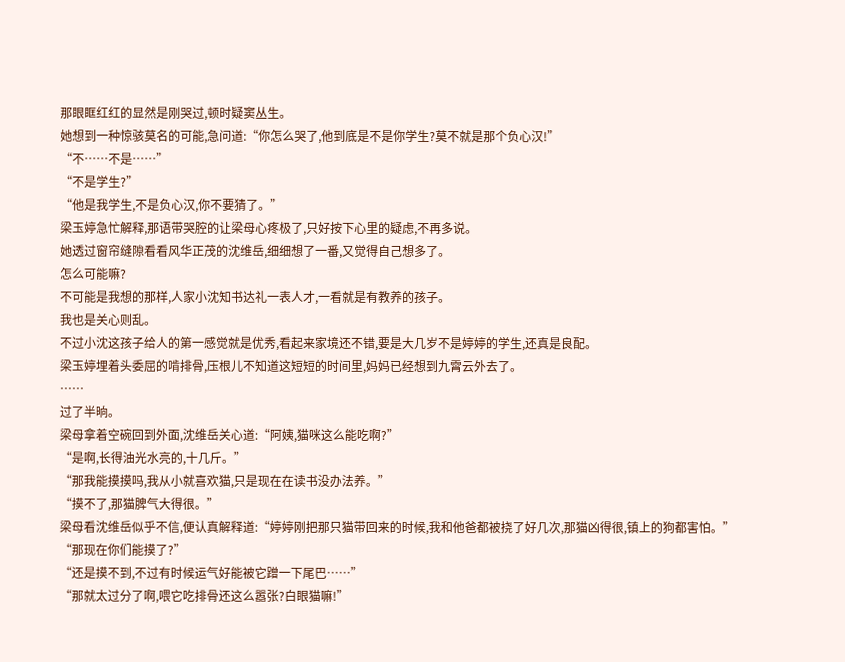那眼眶红红的显然是刚哭过,顿时疑窦丛生。
她想到一种惊骇莫名的可能,急问道:“你怎么哭了,他到底是不是你学生?莫不就是那个负心汉!”
“不……不是……”
“不是学生?”
“他是我学生,不是负心汉,你不要猜了。”
梁玉婷急忙解释,那语带哭腔的让梁母心疼极了,只好按下心里的疑虑,不再多说。
她透过窗帘缝隙看看风华正茂的沈维岳,细细想了一番,又觉得自己想多了。
怎么可能嘛?
不可能是我想的那样,人家小沈知书达礼一表人才,一看就是有教养的孩子。
我也是关心则乱。
不过小沈这孩子给人的第一感觉就是优秀,看起来家境还不错,要是大几岁不是婷婷的学生,还真是良配。
梁玉婷埋着头委屈的啃排骨,压根儿不知道这短短的时间里,妈妈已经想到九霄云外去了。
……
过了半晌。
梁母拿着空碗回到外面,沈维岳关心道:“阿姨,猫咪这么能吃啊?”
“是啊,长得油光水亮的,十几斤。”
“那我能摸摸吗,我从小就喜欢猫,只是现在在读书没办法养。”
“摸不了,那猫脾气大得很。”
梁母看沈维岳似乎不信,便认真解释道:“婷婷刚把那只猫带回来的时候,我和他爸都被挠了好几次,那猫凶得很,镇上的狗都害怕。”
“那现在你们能摸了?”
“还是摸不到,不过有时候运气好能被它蹭一下尾巴……”
“那就太过分了啊,喂它吃排骨还这么嚣张?白眼猫嘛!”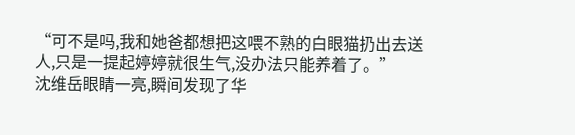“可不是吗,我和她爸都想把这喂不熟的白眼猫扔出去送人,只是一提起婷婷就很生气,没办法只能养着了。”
沈维岳眼睛一亮,瞬间发现了华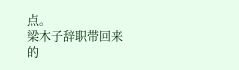点。
梁木子辞职带回来的